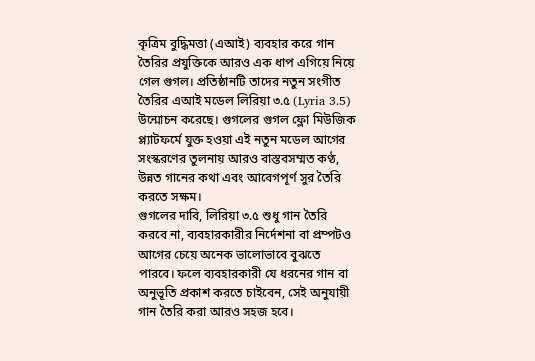কৃত্রিম বুদ্ধিমত্তা (এআই) ব্যবহার করে গান তৈরির প্রযুক্তিকে আরও এক ধাপ এগিয়ে নিয়ে গেল গুগল। প্রতিষ্ঠানটি তাদের নতুন সংগীত তৈরির এআই মডেল লিরিয়া ৩.৫ (Lyria 3.5) উন্মোচন করেছে। গুগলের গুগল ফ্লো মিউজিক প্ল্যাটফর্মে যুক্ত হওয়া এই নতুন মডেল আগের সংস্করণের তুলনায় আরও বাস্তবসম্মত কণ্ঠ, উন্নত গানের কথা এবং আবেগপূর্ণ সুর তৈরি করতে সক্ষম।
গুগলের দাবি, লিরিয়া ৩.৫ শুধু গান তৈরি করবে না, ব্যবহারকারীর নির্দেশনা বা প্রম্পটও আগের চেয়ে অনেক ভালোভাবে বুঝতে পারবে। ফলে ব্যবহারকারী যে ধরনের গান বা অনুভূতি প্রকাশ করতে চাইবেন, সেই অনুযায়ী গান তৈরি করা আরও সহজ হবে।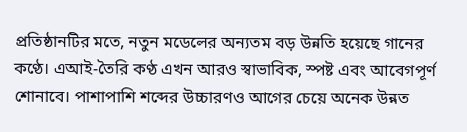প্রতিষ্ঠানটির মতে, নতুন মডেলের অন্যতম বড় উন্নতি হয়েছে গানের কণ্ঠে। এআই-তৈরি কণ্ঠ এখন আরও স্বাভাবিক, স্পষ্ট এবং আবেগপূর্ণ শোনাবে। পাশাপাশি শব্দের উচ্চারণও আগের চেয়ে অনেক উন্নত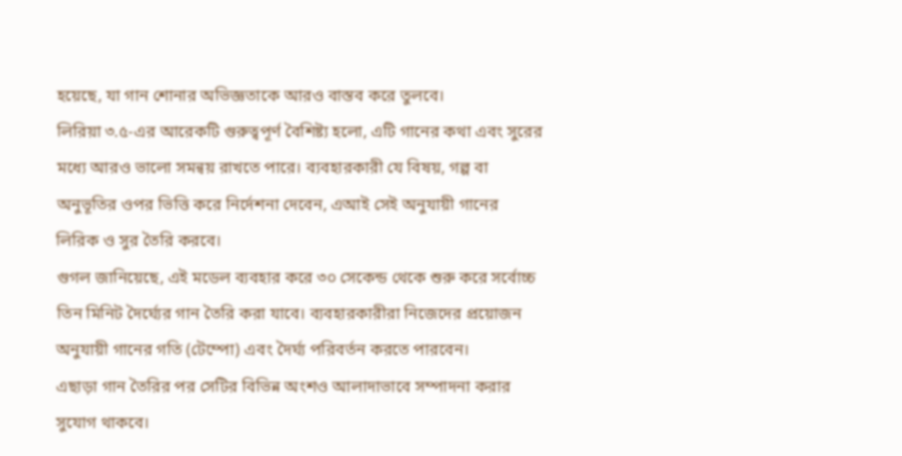হয়েছে, যা গান শোনার অভিজ্ঞতাকে আরও বাস্তব করে তুলবে।
লিরিয়া ৩.৫-এর আরেকটি গুরুত্বপূর্ণ বৈশিষ্ট্য হলো, এটি গানের কথা এবং সুরের মধ্যে আরও ভালো সমন্বয় রাখতে পারে। ব্যবহারকারী যে বিষয়, গল্প বা অনুভূতির ওপর ভিত্তি করে নির্দেশনা দেবেন, এআই সেই অনুযায়ী গানের লিরিক ও সুর তৈরি করবে।
গুগল জানিয়েছে, এই মডেল ব্যবহার করে ৩০ সেকেন্ড থেকে শুরু করে সর্বোচ্চ তিন মিনিট দৈর্ঘ্যের গান তৈরি করা যাবে। ব্যবহারকারীরা নিজেদের প্রয়োজন অনুযায়ী গানের গতি (টেম্পো) এবং দৈর্ঘ্য পরিবর্তন করতে পারবেন।
এছাড়া গান তৈরির পর সেটির বিভিন্ন অংশও আলাদাভাবে সম্পাদনা করার সুযোগ থাকবে।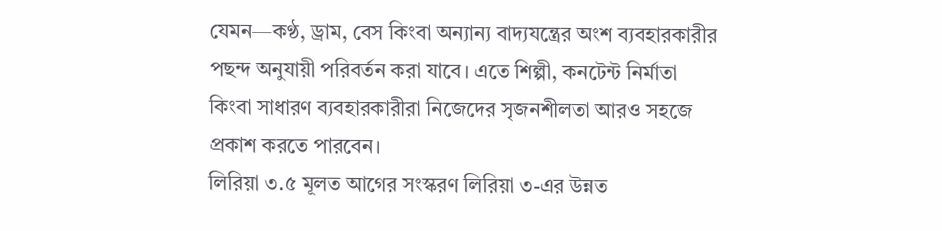যেমন—কণ্ঠ, ড্রাম, বেস কিংবা অন্যান্য বাদ্যযন্ত্রের অংশ ব্যবহারকারীর পছন্দ অনুযায়ী পরিবর্তন করা যাবে। এতে শিল্পী, কনটেন্ট নির্মাতা কিংবা সাধারণ ব্যবহারকারীরা নিজেদের সৃজনশীলতা আরও সহজে প্রকাশ করতে পারবেন।
লিরিয়া ৩.৫ মূলত আগের সংস্করণ লিরিয়া ৩-এর উন্নত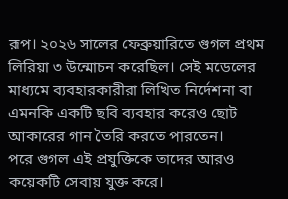রূপ। ২০২৬ সালের ফেব্রুয়ারিতে গুগল প্রথম লিরিয়া ৩ উন্মোচন করেছিল। সেই মডেলের মাধ্যমে ব্যবহারকারীরা লিখিত নির্দেশনা বা এমনকি একটি ছবি ব্যবহার করেও ছোট আকারের গান তৈরি করতে পারতেন।
পরে গুগল এই প্রযুক্তিকে তাদের আরও কয়েকটি সেবায় যুক্ত করে।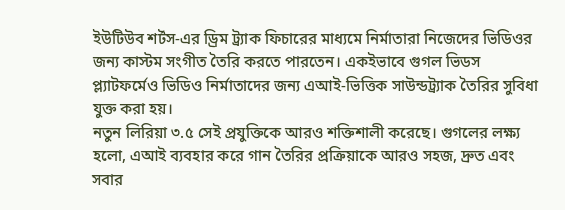ইউটিউব শর্টস-এর ড্রিম ট্র্যাক ফিচারের মাধ্যমে নির্মাতারা নিজেদের ভিডিওর জন্য কাস্টম সংগীত তৈরি করতে পারতেন। একইভাবে গুগল ভিডস প্ল্যাটফর্মেও ভিডিও নির্মাতাদের জন্য এআই-ভিত্তিক সাউন্ডট্র্যাক তৈরির সুবিধা যুক্ত করা হয়।
নতুন লিরিয়া ৩.৫ সেই প্রযুক্তিকে আরও শক্তিশালী করেছে। গুগলের লক্ষ্য হলো, এআই ব্যবহার করে গান তৈরির প্রক্রিয়াকে আরও সহজ, দ্রুত এবং সবার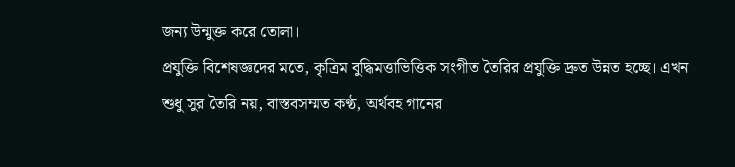জন্য উন্মুক্ত করে তোলা।
প্রযুক্তি বিশেষজ্ঞদের মতে, কৃত্রিম বুদ্ধিমত্তাভিত্তিক সংগীত তৈরির প্রযুক্তি দ্রুত উন্নত হচ্ছে। এখন শুধু সুর তৈরি নয়, বাস্তবসম্মত কণ্ঠ, অর্থবহ গানের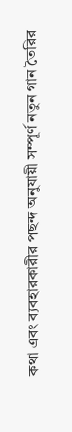কথা এবং ব্যবহারকারীর পছন্দ অনুযায়ী সম্পূর্ণ নতুন গান তৈরির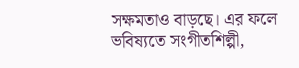সক্ষমতাও বাড়ছে। এর ফলে ভবিষ্যতে সংগীতশিল্পী,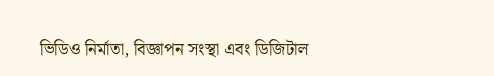ভিডিও নির্মাতা, বিজ্ঞাপন সংস্থা এবং ডিজিটাল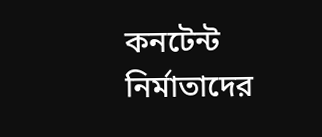কনটেন্ট নির্মাতাদের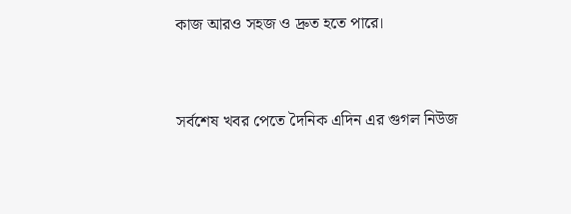কাজ আরও সহজ ও দ্রুত হতে পারে।


সর্বশেষ খবর পেতে দৈনিক এদিন এর গুগল নিউজ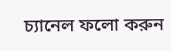চ্যানেল ফলো করুন